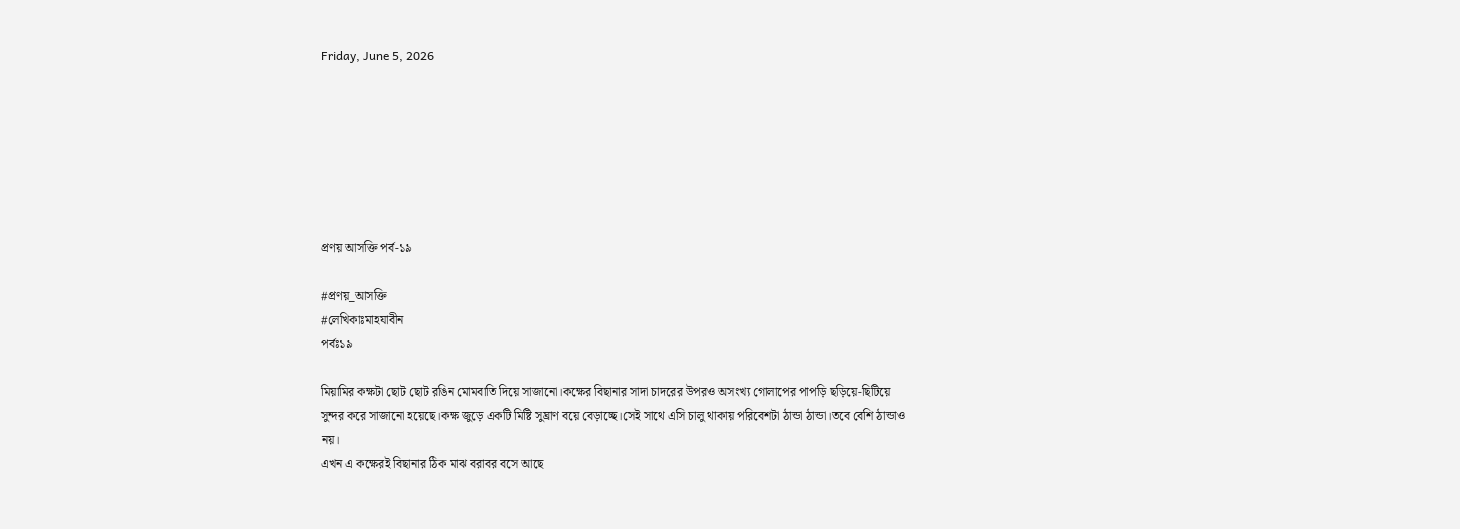Friday, June 5, 2026







প্রণয় আসক্তি পর্ব-১৯

#প্রণয়_আসক্তি
#লেখিকাঃমাহযাবীন
পর্বঃ১৯

মিয়ামির কক্ষটা ছোট ছোট রঙিন মোমবাতি দিয়ে সাজানো।কক্ষের বিছানার সাদা চাদরের উপরও অসংখ্য গোলাপের পাপড়ি ছড়িয়ে-ছিটিয়ে সুন্দর করে সাজানো হয়েছে।কক্ষ জুড়ে একটি মিষ্টি সুঘ্রাণ বয়ে বেড়াচ্ছে।সেই সাথে এসি চালু থাকায় পরিবেশটা ঠান্ডা ঠান্ডা।তবে বেশি ঠান্ডাও নয়।
এখন এ কক্ষেরই বিছানার ঠিক মাঝ বরাবর বসে আছে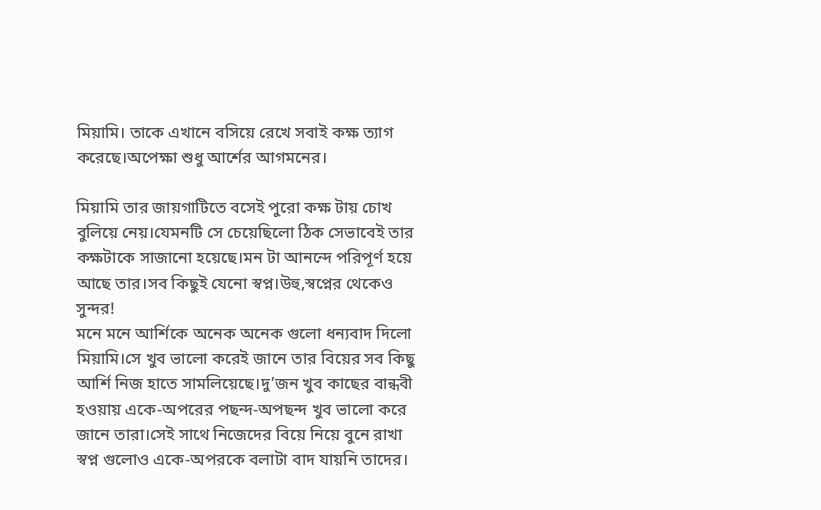মিয়ামি। তাকে এখানে বসিয়ে রেখে সবাই কক্ষ ত্যাগ করেছে।অপেক্ষা শুধু আর্শের আগমনের।

মিয়ামি তার জায়গাটিতে বসেই পুরো কক্ষ টায় চোখ বুলিয়ে নেয়।যেমনটি সে চেয়েছিলো ঠিক সেভাবেই তার কক্ষটাকে সাজানো হয়েছে।মন টা আনন্দে পরিপূর্ণ হয়ে আছে তার।সব কিছুই যেনো স্বপ্ন।উহু,স্বপ্নের থেকেও সুন্দর!
মনে মনে আর্শিকে অনেক অনেক গুলো ধন্যবাদ দিলো মিয়ামি।সে খুব ভালো করেই জানে তার বিয়ের সব কিছু আর্শি নিজ হাতে সামলিয়েছে।দু’জন খুব কাছের বান্ধবী হওয়ায় একে-অপরের পছন্দ-অপছন্দ খুব ভালো করে জানে তারা।সেই সাথে নিজেদের বিয়ে নিয়ে বুনে রাখা স্বপ্ন গুলোও একে-অপরকে বলাটা বাদ যায়নি তাদের।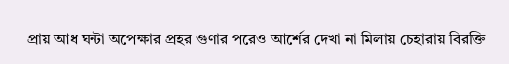প্রায় আধ ঘন্টা অপেক্ষার প্রহর গুণার পরেও আর্শের দেখা না মিলায় চেহারায় বিরক্তি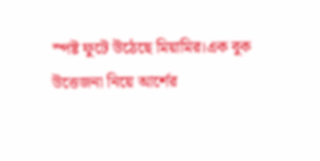স্পষ্ট ফুটে উঠেছে মিয়ামির।এক বুক উত্তেজনা নিয়ে আর্শের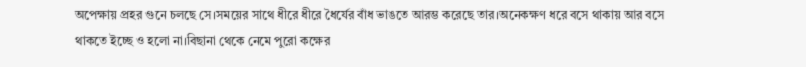অপেক্ষায় প্রহর গুনে চলছে সে।সময়ের সাথে ধীরে ধীরে ধৈর্যের বাঁধ ভাঙতে আরম্ভ করেছে তার।অনেকক্ষণ ধরে বসে থাকায় আর বসে থাকতে ইচ্ছে ও হলো না।বিছানা থেকে নেমে পুরো কক্ষের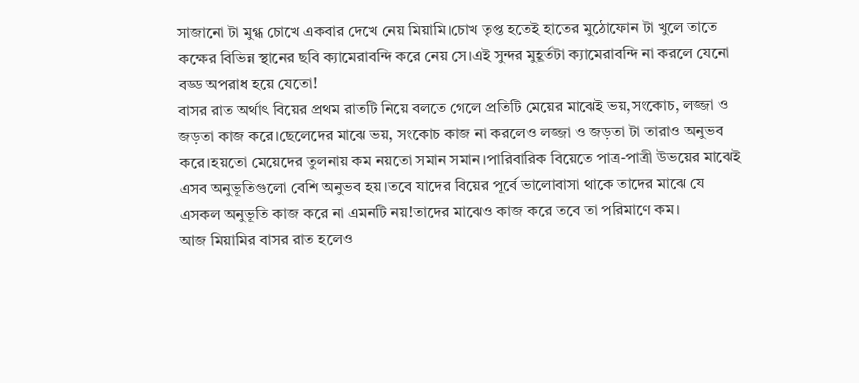সাজানো টা মুগ্ধ চোখে একবার দেখে নেয় মিয়ামি।চোখ তৃপ্ত হতেই হাতের মুঠোফোন টা খুলে তাতে কক্ষের বিভিন্ন স্থানের ছবি ক্যামেরাবন্দি করে নেয় সে।এই সুন্দর মুহূর্তটা ক্যামেরাবন্দি না করলে যেনো বড্ড অপরাধ হয়ে যেতো!
বাসর রাত অর্থাৎ বিয়ের প্রথম রাতটি নিয়ে বলতে গেলে প্রতিটি মেয়ের মাঝেই ভয়,সংকোচ, লজ্জা ও জড়তা কাজ করে।ছেলেদের মাঝে ভয়, সংকোচ কাজ না করলেও লজ্জা ও জড়তা টা তারাও অনুভব করে।হয়তো মেয়েদের তুলনায় কম নয়তো সমান সমান।পারিবারিক বিয়েতে পাত্র-পাত্রী উভয়ের মাঝেই এসব অনুভূতিগুলো বেশি অনুভব হয়।তবে যাদের বিয়ের পূর্বে ভালোবাসা থাকে তাদের মাঝে যে এসকল অনুভূতি কাজ করে না এমনটি নয়!তাদের মাঝেও কাজ করে তবে তা পরিমাণে কম।
আজ মিয়ামির বাসর রাত হলেও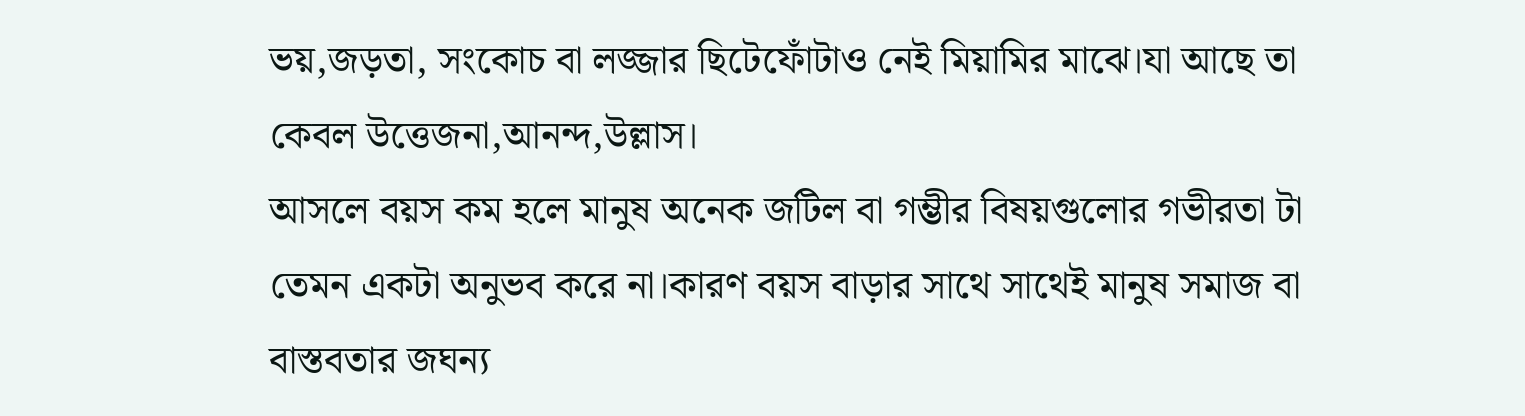ভয়,জড়তা, সংকোচ বা লজ্জার ছিটেফোঁটাও নেই মিয়ামির মাঝে।যা আছে তা কেবল উত্তেজনা,আনন্দ,উল্লাস।
আসলে বয়স কম হলে মানুষ অনেক জটিল বা গম্ভীর বিষয়গুলোর গভীরতা টা তেমন একটা অনুভব করে না।কারণ বয়স বাড়ার সাথে সাথেই মানুষ সমাজ বা বাস্তবতার জঘন্য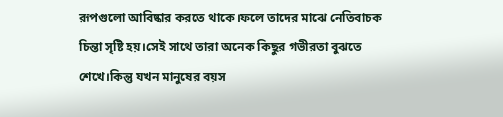রূপগুলো আবিষ্কার করতে থাকে।ফলে তাদের মাঝে নেতিবাচক চিন্তা সৃষ্টি হয়।সেই সাথে তারা অনেক কিছুর গভীরতা বুঝতে শেখে।কিন্তু যখন মানুষের বয়স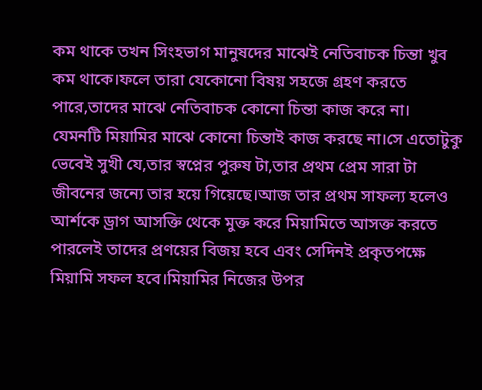কম থাকে তখন সিংহভাগ মানুষদের মাঝেই নেতিবাচক চিন্তা খুব কম থাকে।ফলে তারা যেকোনো বিষয় সহজে গ্রহণ করতে পারে,তাদের মাঝে নেতিবাচক কোনো চিন্তা কাজ করে না।
যেমনটি মিয়ামির মাঝে কোনো চিন্তাই কাজ করছে না।সে এতোটুকু ভেবেই সুখী যে,তার স্বপ্নের পুরুষ টা,তার প্রথম প্রেম সারা টা জীবনের জন্যে তার হয়ে গিয়েছে।আজ তার প্রথম সাফল্য হলেও আর্শকে ড্রাগ আসক্তি থেকে মুক্ত করে মিয়ামিতে আসক্ত করতে পারলেই তাদের প্রণয়ের বিজয় হবে এবং সেদিনই প্রকৃতপক্ষে মিয়ামি সফল হবে।মিয়ামির নিজের উপর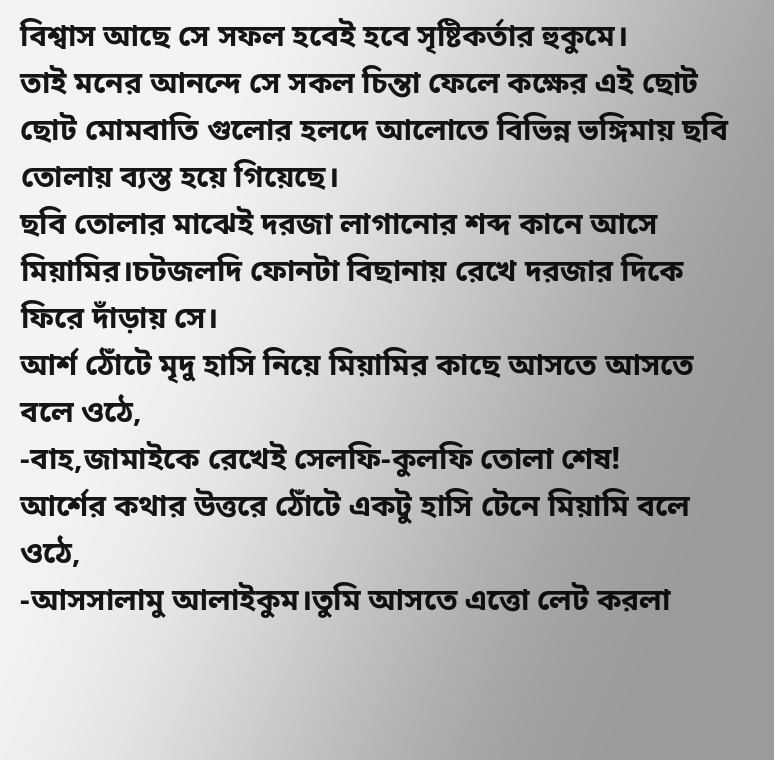বিশ্বাস আছে সে সফল হবেই হবে সৃষ্টিকর্তার হুকুমে।
তাই মনের আনন্দে সে সকল চিন্তা ফেলে কক্ষের এই ছোট ছোট মোমবাতি গুলোর হলদে আলোতে বিভিন্ন ভঙ্গিমায় ছবি তোলায় ব্যস্ত হয়ে গিয়েছে।
ছবি তোলার মাঝেই দরজা লাগানোর শব্দ কানে আসে মিয়ামির।চটজলদি ফোনটা বিছানায় রেখে দরজার দিকে ফিরে দাঁড়ায় সে।
আর্শ ঠোঁটে মৃদু হাসি নিয়ে মিয়ামির কাছে আসতে আসতে বলে ওঠে,
-বাহ,জামাইকে রেখেই সেলফি-কুলফি তোলা শেষ!
আর্শের কথার উত্তরে ঠোঁটে একটু হাসি টেনে মিয়ামি বলে ওঠে,
-আসসালামু আলাইকুম।তুমি আসতে এত্তো লেট করলা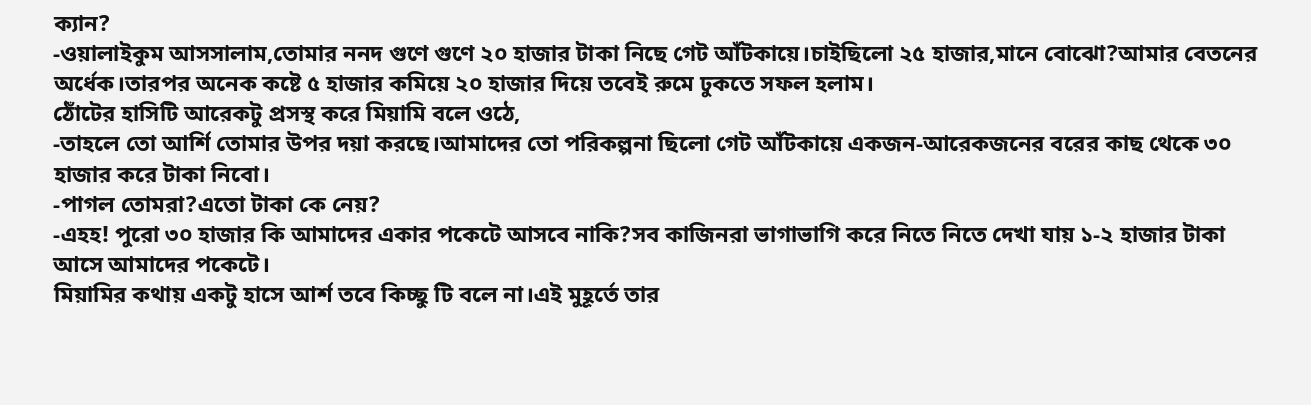ক্যান?
-ওয়ালাইকুম আসসালাম,তোমার ননদ গুণে গুণে ২০ হাজার টাকা নিছে গেট আঁটকায়ে।চাইছিলো ২৫ হাজার,মানে বোঝো?আমার বেতনের অর্ধেক।তারপর অনেক কষ্টে ৫ হাজার কমিয়ে ২০ হাজার দিয়ে তবেই রুমে ঢুকতে সফল হলাম।
ঠোঁটের হাসিটি আরেকটু প্রসস্থ করে মিয়ামি বলে ওঠে,
-তাহলে তো আর্শি তোমার উপর দয়া করছে।আমাদের তো পরিকল্পনা ছিলো গেট আঁটকায়ে একজন-আরেকজনের বরের কাছ থেকে ৩০ হাজার করে টাকা নিবো।
-পাগল তোমরা?এতো টাকা কে নেয়?
-এহহ! পুরো ৩০ হাজার কি আমাদের একার পকেটে আসবে নাকি?সব কাজিনরা ভাগাভাগি করে নিতে নিতে দেখা যায় ১-২ হাজার টাকা আসে আমাদের পকেটে।
মিয়ামির কথায় একটু হাসে আর্শ তবে কিচ্ছু টি বলে না।এই মুহূর্তে তার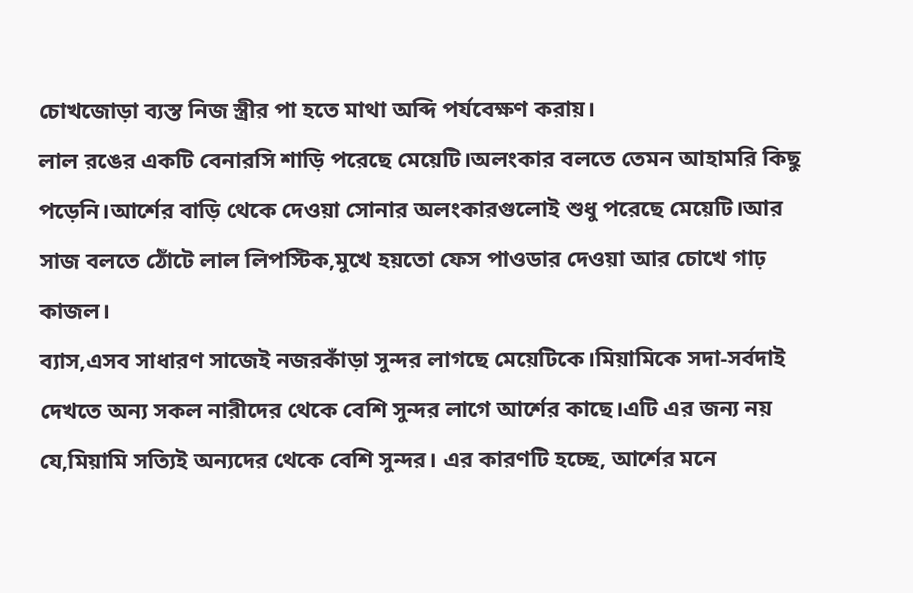চোখজোড়া ব্যস্ত নিজ স্ত্রীর পা হতে মাথা অব্দি পর্যবেক্ষণ করায়।
লাল রঙের একটি বেনারসি শাড়ি পরেছে মেয়েটি।অলংকার বলতে তেমন আহামরি কিছু পড়েনি।আর্শের বাড়ি থেকে দেওয়া সোনার অলংকারগুলোই শুধু পরেছে মেয়েটি।আর সাজ বলতে ঠোঁটে লাল লিপস্টিক,মুখে হয়তো ফেস পাওডার দেওয়া আর চোখে গাঢ় কাজল।
ব্যাস,এসব সাধারণ সাজেই নজরকাঁড়া সুন্দর লাগছে মেয়েটিকে।মিয়ামিকে সদা-সর্বদাই দেখতে অন্য সকল নারীদের থেকে বেশি সুন্দর লাগে আর্শের কাছে।এটি এর জন্য নয় যে,মিয়ামি সত্যিই অন্যদের থেকে বেশি সুন্দর। এর কারণটি হচ্ছে, আর্শের মনে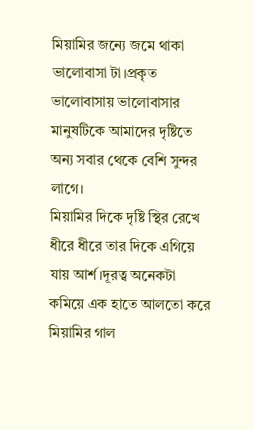মিয়ামির জন্যে জমে থাকা ভালোবাসা টা।প্রকৃত ভালোবাসায় ভালোবাসার মানুষটিকে আমাদের দৃষ্টিতে অন্য সবার থেকে বেশি সুন্দর লাগে।
মিয়ামির দিকে দৃষ্টি স্থির রেখে ধীরে ধীরে তার দিকে এগিয়ে যায় আর্শ।দূরত্ব অনেকটা কমিয়ে এক হাতে আলতো করে মিয়ামির গাল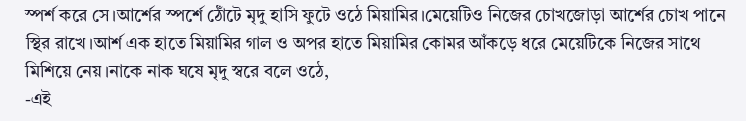স্পর্শ করে সে।আর্শের স্পর্শে ঠোঁটে মৃদু হাসি ফুটে ওঠে মিয়ামির।মেয়েটিও নিজের চোখজোড়া আর্শের চোখ পানে স্থির রাখে।আর্শ এক হাতে মিয়ামির গাল ও অপর হাতে মিয়ামির কোমর আঁকড়ে ধরে মেয়েটিকে নিজের সাথে মিশিয়ে নেয়।নাকে নাক ঘষে মৃদু স্বরে বলে ওঠে,
-এই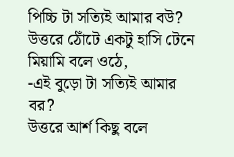পিচ্চি টা সত্যিই আমার বউ?
উত্তরে ঠোঁটে একটু হাসি টেনে মিয়ামি বলে ওঠে,
-এই বুড়ো টা সত্যিই আমার বর?
উত্তরে আর্শ কিছু বলে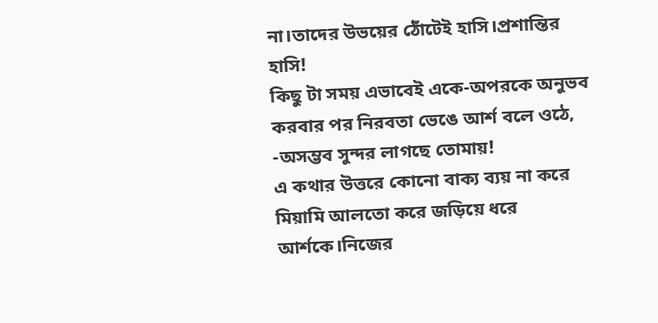না।তাদের উভয়ের ঠোঁটেই হাসি।প্রশান্তির হাসি!
কিছু টা সময় এভাবেই একে-অপরকে অনুভব করবার পর নিরবতা ভেঙে আর্শ বলে ওঠে,
-অসম্ভব সুন্দর লাগছে তোমায়!
এ কথার উত্তরে কোনো বাক্য ব্যয় না করে মিয়ামি আলতো করে জড়িয়ে ধরে আর্শকে।নিজের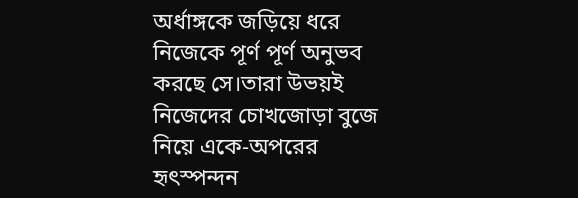অর্ধাঙ্গকে জড়িয়ে ধরে নিজেকে পূর্ণ পূর্ণ অনুভব করছে সে।তারা উভয়ই নিজেদের চোখজোড়া বুজে নিয়ে একে-অপরের হৃৎস্পন্দন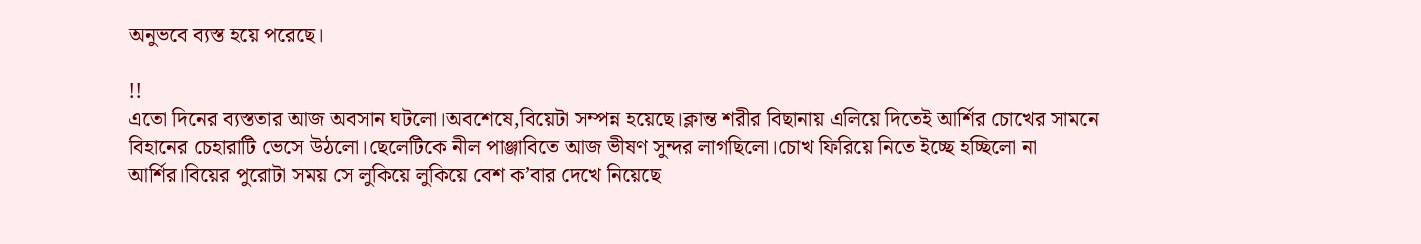অনুভবে ব্যস্ত হয়ে পরেছে।

!!
এতো দিনের ব্যস্ততার আজ অবসান ঘটলো।অবশেষে,বিয়েটা সম্পন্ন হয়েছে।ক্লান্ত শরীর বিছানায় এলিয়ে দিতেই আর্শির চোখের সামনে বিহানের চেহারাটি ভেসে উঠলো।ছেলেটিকে নীল পাঞ্জাবিতে আজ ভীষণ সুন্দর লাগছিলো।চোখ ফিরিয়ে নিতে ইচ্ছে হচ্ছিলো না আর্শির।বিয়ের পুরোটা সময় সে লুকিয়ে লুকিয়ে বেশ ক’বার দেখে নিয়েছে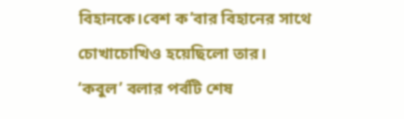বিহানকে।বেশ ক’বার বিহানের সাথে চোখাচোখিও হয়েছিলো তার।
‘কবুল’ বলার পর্বটি শেষ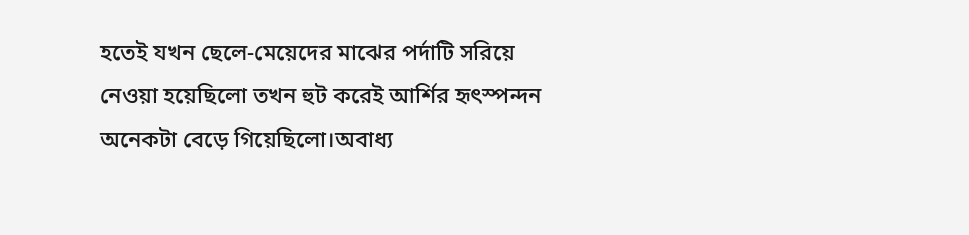হতেই যখন ছেলে-মেয়েদের মাঝের পর্দাটি সরিয়ে নেওয়া হয়েছিলো তখন হুট করেই আর্শির হৃৎস্পন্দন অনেকটা বেড়ে গিয়েছিলো।অবাধ্য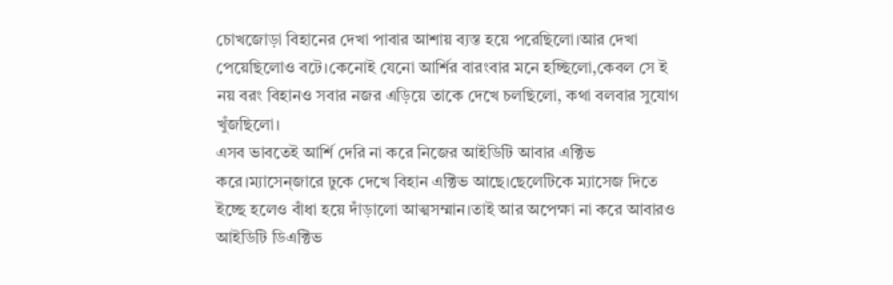চোখজোড়া বিহানের দেখা পাবার আশায় ব্যস্ত হয়ে পরেছিলো।আর দেখা পেয়েছিলোও বটে।কেনোই যেনো আর্শির বারংবার মনে হচ্ছিলো,কেবল সে ই নয় বরং বিহানও সবার নজর এড়িয়ে তাকে দেখে চলছিলো, কথা বলবার সুযোগ খুঁজছিলো।
এসব ভাবতেই আর্শি দেরি না করে নিজের আইডিটি আবার এক্টিভ করে।ম্যাসেন্জারে ঢুকে দেখে বিহান এক্টিভ আছে।ছেলেটিকে ম্যাসেজ দিতে ইচ্ছে হলেও বাঁধা হয়ে দাঁড়ালো আত্মসম্মান।তাই আর অপেক্ষা না করে আবারও আইডিটি ডিএক্টিভ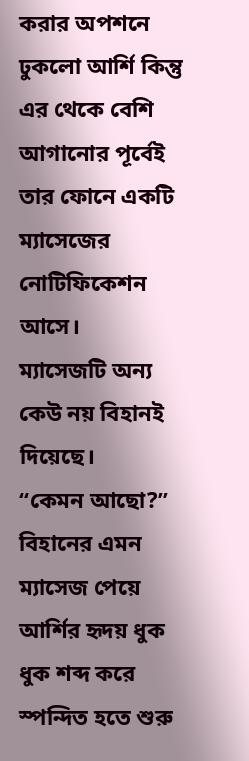করার অপশনে ঢুকলো আর্শি কিন্তু এর থেকে বেশি আগানোর পূর্বেই তার ফোনে একটি ম্যাসেজের নোটিফিকেশন আসে।
ম্যাসেজটি অন্য কেউ নয় বিহানই দিয়েছে।
“কেমন আছো?”
বিহানের এমন ম্যাসেজ পেয়ে আর্শির হৃদয় ধুক ধুক শব্দ করে স্পন্দিত হতে শুরু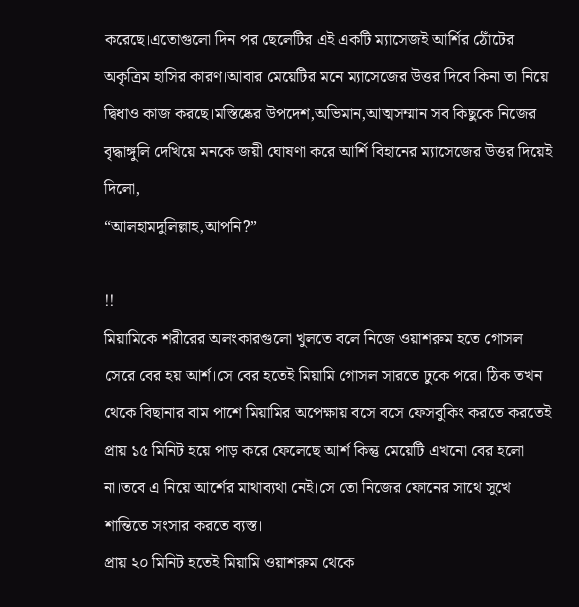করেছে।এতোগুলো দিন পর ছেলেটির এই একটি ম্যাসেজই আর্শির ঠোঁটের অকৃত্রিম হাসির কারণ।আবার মেয়েটির মনে ম্যাসেজের উত্তর দিবে কিনা তা নিয়ে দ্বিধাও কাজ করছে।মস্তিষ্কের উপদেশ,অভিমান,আত্মসম্মান সব কিছুকে নিজের বৃদ্ধাঙ্গুলি দেখিয়ে মনকে জয়ী ঘোষণা করে আর্শি বিহানের ম্যাসেজের উত্তর দিয়েই দিলো,
“আলহামদুলিল্লাহ,আপনি?”

!!
মিয়ামিকে শরীরের অলংকারগুলো খুলতে বলে নিজে ওয়াশরুম হতে গোসল সেরে বের হয় আর্শ।সে বের হতেই মিয়ামি গোসল সারতে ঢুকে পরে। ঠিক তখন থেকে বিছানার বাম পাশে মিয়ামির অপেক্ষায় বসে বসে ফেসবুকিং করতে করতেই প্রায় ১৫ মিনিট হয়ে পাড় করে ফেলেছে আর্শ কিন্তু মেয়েটি এখনো বের হলো না।তবে এ নিয়ে আর্শের মাথাব্যথা নেই।সে তো নিজের ফোনের সাথে সুখে শান্তিতে সংসার করতে ব্যস্ত।
প্রায় ২০ মিনিট হতেই মিয়ামি ওয়াশরুম থেকে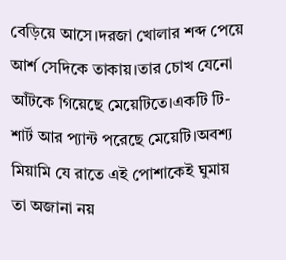বেড়িয়ে আসে।দরজা খোলার শব্দ পেয়ে আর্শ সেদিকে তাকায়।তার চোখ যেনো আঁটকে গিয়েছে মেয়েটিতে।একটি টি-শার্ট আর প্যান্ট পরেছে মেয়েটি।অবশ্য মিয়ামি যে রাতে এই পোশাকেই ঘুমায় তা অজানা নয়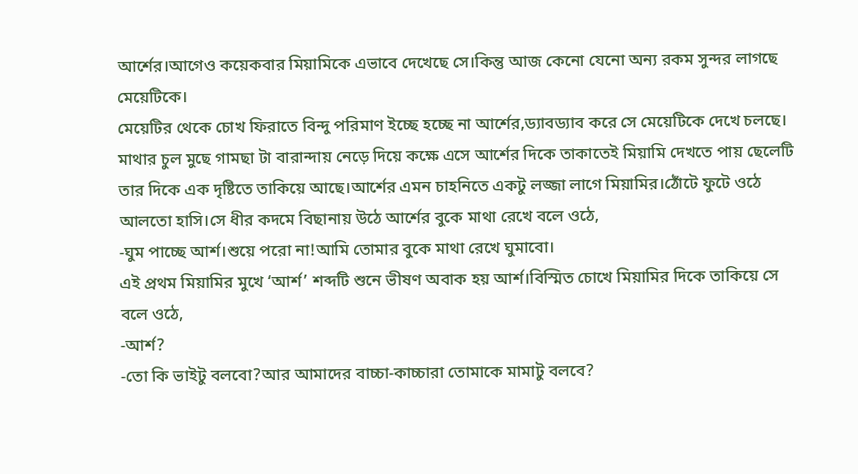আর্শের।আগেও কয়েকবার মিয়ামিকে এভাবে দেখেছে সে।কিন্তু আজ কেনো যেনো অন্য রকম সুন্দর লাগছে মেয়েটিকে।
মেয়েটির থেকে চোখ ফিরাতে বিন্দু পরিমাণ ইচ্ছে হচ্ছে না আর্শের,ড্যাবড্যাব করে সে মেয়েটিকে দেখে চলছে।
মাথার চুল মুছে গামছা টা বারান্দায় নেড়ে দিয়ে কক্ষে এসে আর্শের দিকে তাকাতেই মিয়ামি দেখতে পায় ছেলেটি তার দিকে এক দৃষ্টিতে তাকিয়ে আছে।আর্শের এমন চাহনিতে একটু লজ্জা লাগে মিয়ামির।ঠোঁটে ফুটে ওঠে আলতো হাসি।সে ধীর কদমে বিছানায় উঠে আর্শের বুকে মাথা রেখে বলে ওঠে,
-ঘুম পাচ্ছে আর্শ।শুয়ে পরো না!আমি তোমার বুকে মাথা রেখে ঘুমাবো।
এই প্রথম মিয়ামির মুখে ‘আর্শ’ শব্দটি শুনে ভীষণ অবাক হয় আর্শ।বিস্মিত চোখে মিয়ামির দিকে তাকিয়ে সে বলে ওঠে,
-আর্শ?
-তো কি ভাইটু বলবো?আর আমাদের বাচ্চা-কাচ্চারা তোমাকে মামাটু বলবে?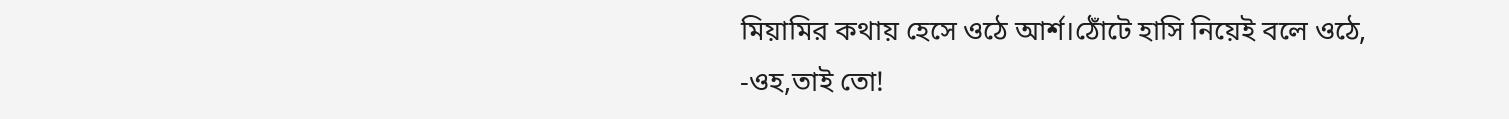মিয়ামির কথায় হেসে ওঠে আর্শ।ঠোঁটে হাসি নিয়েই বলে ওঠে,
-ওহ,তাই তো!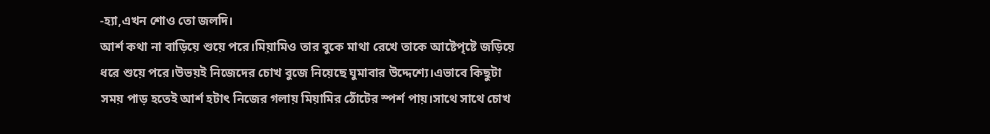-হ্যা,এখন শোও তো জলদি।
আর্শ কথা না বাড়িয়ে শুয়ে পরে।মিয়ামিও তার বুকে মাথা রেখে তাকে আষ্টেপৃষ্টে জড়িয়ে ধরে শুয়ে পরে।উভয়ই নিজেদের চোখ বুজে নিয়েছে ঘুমাবার উদ্দেশ্যে।এভাবে কিছুটা সময় পাড় হতেই আর্শ হটাৎ নিজের গলায় মিয়ামির ঠোঁটের স্পর্শ পায়।সাথে সাথে চোখ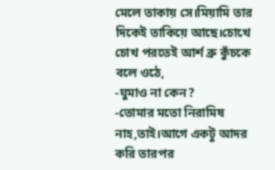মেলে তাকায় সে।মিয়ামি তার দিকেই তাকিয়ে আছে।চোখে চোখ পরতেই আর্শ ব্রু কুঁচকে বলে ওঠে,
-ঘুমাও না কেন?
-তোমার মতো নিরামিষ নাহ,তাই।আগে একটু আদর করি তারপর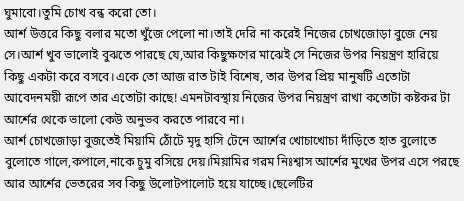ঘুমাবো।তুমি চোখ বন্ধ করো তো।
আর্শ উত্তরে কিছু বলার মতো খুঁজে পেলো না।তাই দেরি না করেই নিজের চোখজোড়া বুজে নেয় সে।আর্শ খুব ভালোই বুঝতে পারছে যে,আর কিছুক্ষণের মাঝেই সে নিজের উপর নিয়ন্ত্রণ হারিয়ে কিছু একটা করে বসবে।একে তো আজ রাত টাই বিশেষ, তার উপর প্রিয় মানুষটি এতোটা আবেদনময়ী রূপে তার এতোটা কাছে! এমনটাবস্থায় নিজের উপর নিয়ন্ত্রণ রাখা কতোটা কষ্টকর টা আর্শের থেকে ভালো কেউ অনুভব করতে পারবে না।
আর্শ চোখজোড়া বুজতেই মিয়ামি ঠোঁটে মৃদু হাসি টেনে আর্শের খোচাখোচা দাঁড়িতে হাত বুলোতে বুলোতে গালে,কপালে,নাকে চুমু বসিয়ে দেয়।মিয়ামির গরম নিঃশ্বাস আর্শের মুখের উপর এসে পরছে আর আর্শের ভেতরের সব কিছু উলোটপালোট হয়ে যাচ্ছে।ছেলেটির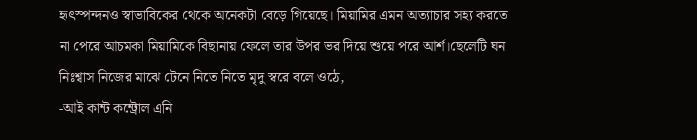হৃৎস্পন্দনও স্বাভাবিকের থেকে অনেকটা বেড়ে গিয়েছে। মিয়ামির এমন অত্যাচার সহ্য করতে না পেরে আচমকা মিয়ামিকে বিছানায় ফেলে তার উপর ভর দিয়ে শুয়ে পরে আর্শ।ছেলেটি ঘন নিঃশ্বাস নিজের মাঝে টেনে নিতে নিতে মৃদু স্বরে বলে ওঠে,
-আই কান্ট কন্ট্রোল এনি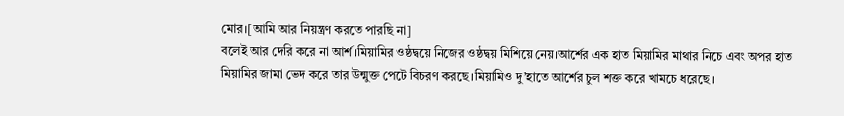মোর।[আমি আর নিয়ন্ত্রণ করতে পারছি না]
বলেই আর দেরি করে না আর্শ।মিয়ামির ওষ্ঠদ্বয়ে নিজের ওষ্ঠদ্বয় মিশিয়ে নেয়।আর্শের এক হাত মিয়ামির মাথার নিচে এবং অপর হাত মিয়ামির জামা ভেদ করে তার উন্মুক্ত পেটে বিচরণ করছে।মিয়ামিও দু’হাতে আর্শের চুল শক্ত করে খামচে ধরেছে।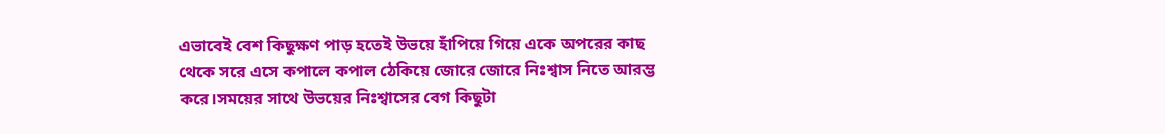এভাবেই বেশ কিছুক্ষণ পাড় হতেই উভয়ে হাঁপিয়ে গিয়ে একে অপরের কাছ থেকে সরে এসে কপালে কপাল ঠেকিয়ে জোরে জোরে নিঃশ্বাস নিতে আরম্ভ করে।সময়ের সাথে উভয়ের নিঃশ্বাসের বেগ কিছুটা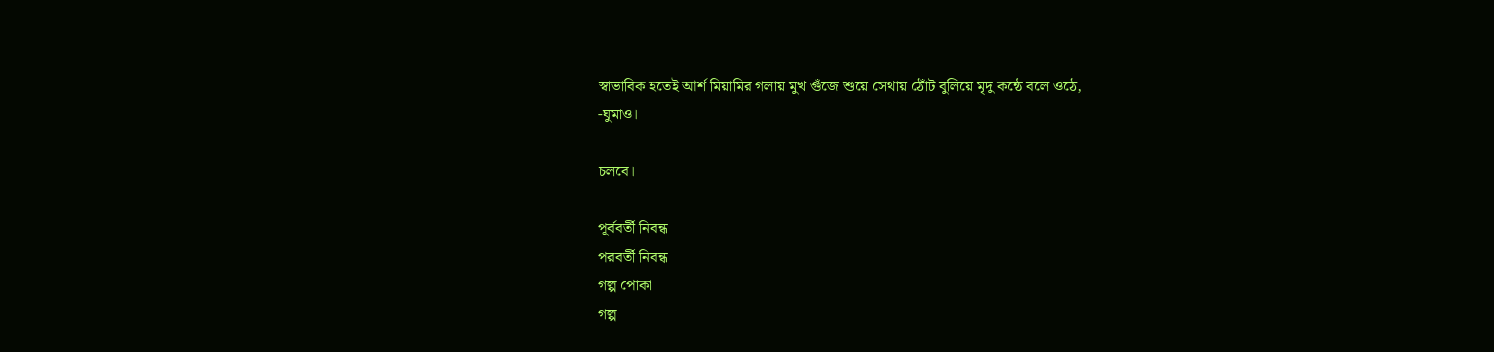স্বাভাবিক হতেই আর্শ মিয়ামির গলায় মুখ গুঁজে শুয়ে সেথায় ঠোঁট বুলিয়ে মৃদু কন্ঠে বলে ওঠে,
-ঘুমাও।

চলবে।

পূর্ববর্তী নিবন্ধ
পরবর্তী নিবন্ধ
গল্প পোকা
গল্প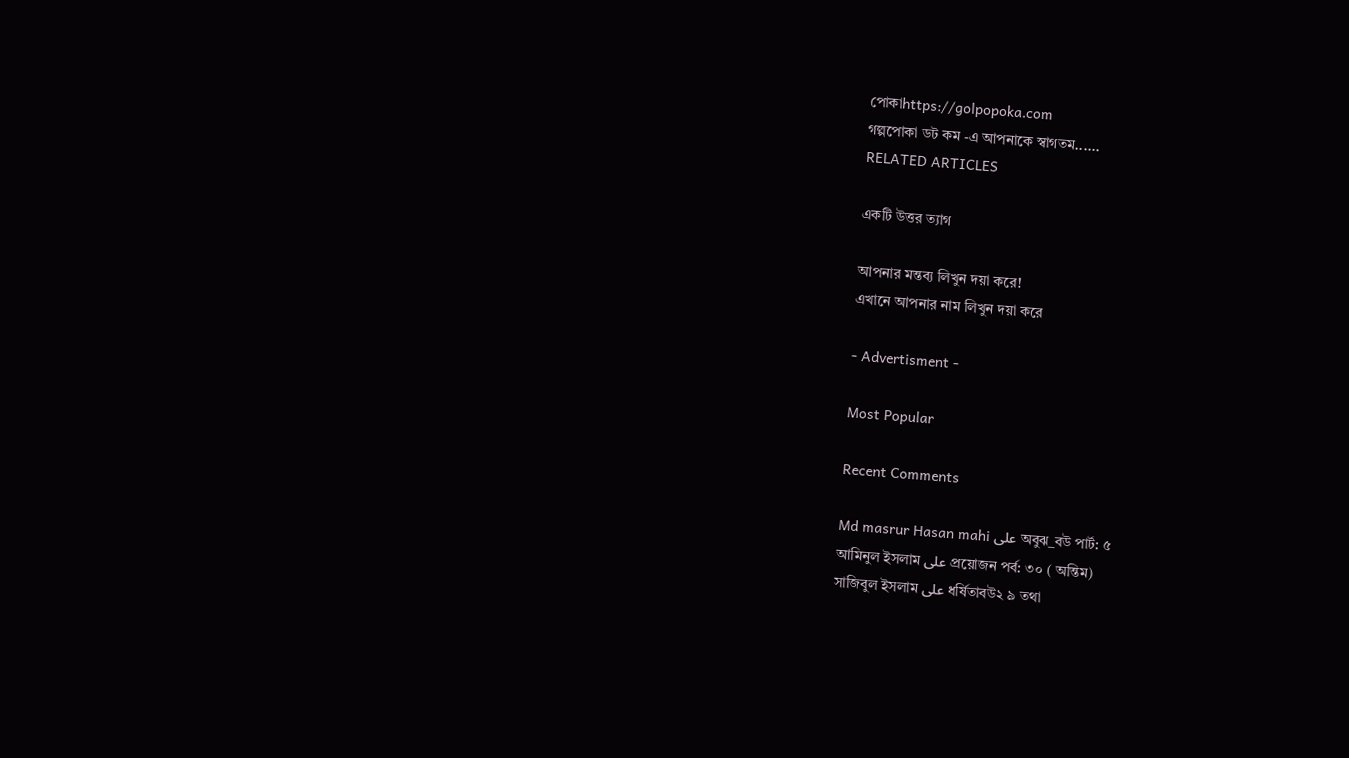পোকাhttps://golpopoka.com
গল্পপোকা ডট কম -এ আপনাকে স্বাগতম......
RELATED ARTICLES

একটি উত্তর ত্যাগ

আপনার মন্তব্য লিখুন দয়া করে!
এখানে আপনার নাম লিখুন দয়া করে

- Advertisment -

Most Popular

Recent Comments

Md masrur Hasan mahi على অবুঝ_বউ পার্ট: ৫
আমিনুল ইসলাম على প্রয়োজন পর্ব: ৩০ ( অন্তিম)
সাজিবুল ইসলাম على ধর্ষিতাবউ২ ৯ তথা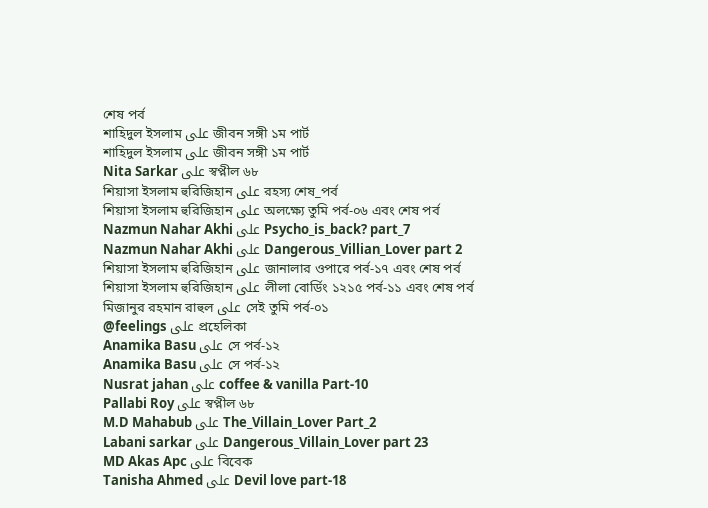শেষ পর্ব
শাহিদুল ইসলাম على জীবন সঙ্গী ১ম পার্ট
শাহিদুল ইসলাম على জীবন সঙ্গী ১ম পার্ট
Nita Sarkar على স্বপ্নীল ৬৮
শিয়াসা ইসলাম হুরিজিহান على রহস্য শেষ_পর্ব
শিয়াসা ইসলাম হুরিজিহান على অলক্ষ্যে তুমি পর্ব-০৬ এবং শেষ পর্ব
Nazmun Nahar Akhi على Psycho_is_back? part_7
Nazmun Nahar Akhi على Dangerous_Villian_Lover part 2
শিয়াসা ইসলাম হুরিজিহান على জানালার ওপারে পর্ব-১৭ এবং শেষ পর্ব
শিয়াসা ইসলাম হুরিজিহান على লীলা বোর্ডিং ১২১৫ পর্ব-১১ এবং শেষ পর্ব
মিজানুর রহমান রাহুল على সেই তুমি পর্ব-০১
@feelings على প্রহেলিকা
Anamika Basu على সে পর্ব-১২
Anamika Basu على সে পর্ব-১২
Nusrat jahan على coffee & vanilla Part-10
Pallabi Roy على স্বপ্নীল ৬৮
M.D Mahabub على The_Villain_Lover Part_2
Labani sarkar على Dangerous_Villain_Lover part 23
MD Akas Apc على বিবেক
Tanisha Ahmed على Devil love part-18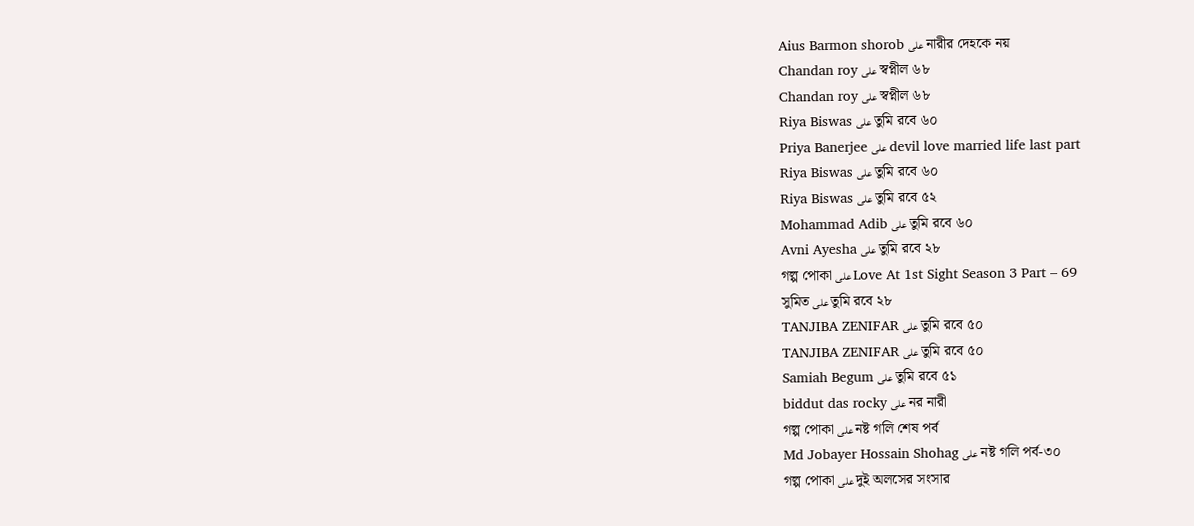Aius Barmon shorob على নারীর দেহকে নয়
Chandan roy على স্বপ্নীল ৬৮
Chandan roy على স্বপ্নীল ৬৮
Riya Biswas على তুমি রবে ৬০
Priya Banerjee على devil love married life last part
Riya Biswas على তুমি রবে ৬০
Riya Biswas على তুমি রবে ৫২
Mohammad Adib على তুমি রবে ৬০
Avni Ayesha على তুমি রবে ২৮
গল্প পোকা على Love At 1st Sight Season 3 Part – 69
সুমিত على তুমি রবে ২৮
TANJIBA ZENIFAR على তুমি রবে ৫০
TANJIBA ZENIFAR على তুমি রবে ৫০
Samiah Begum على তুমি রবে ৫১
biddut das rocky على নর নারী
গল্প পোকা على নষ্ট গলি শেষ পর্ব
Md Jobayer Hossain Shohag على নষ্ট গলি পর্ব-৩০
গল্প পোকা على দুই অলসের সংসার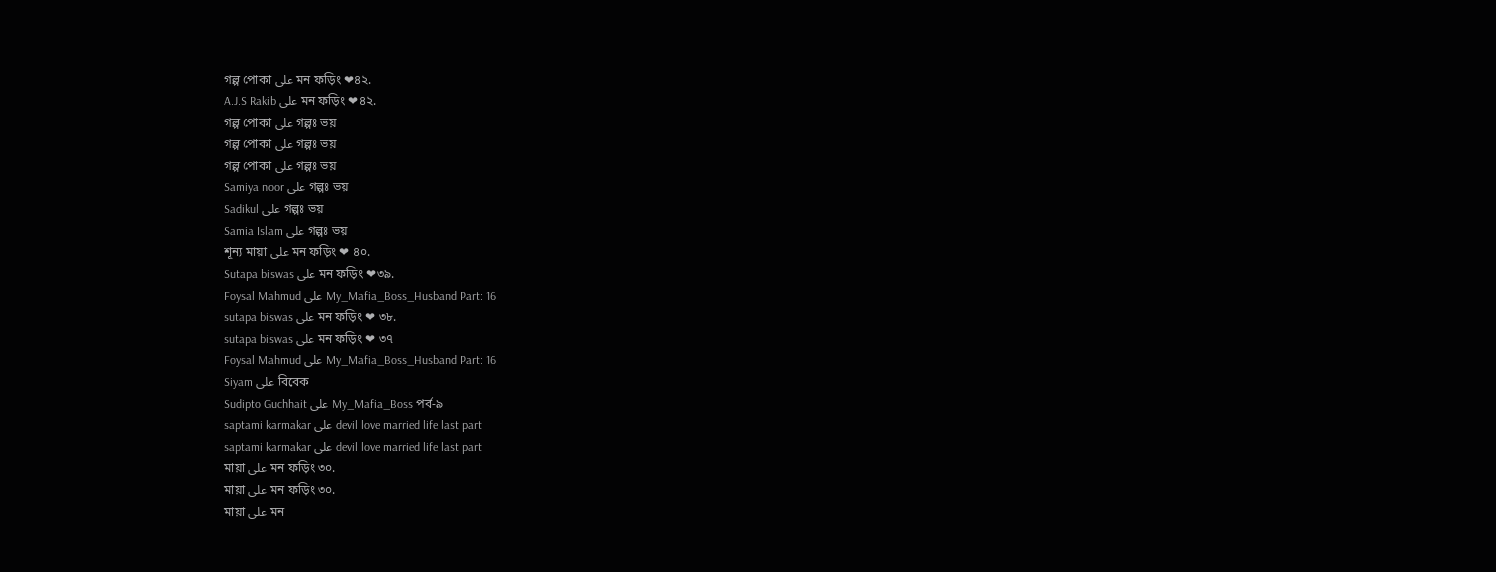গল্প পোকা على মন ফড়িং ❤৪২.
A.J.S Rakib على মন ফড়িং ❤৪২.
গল্প পোকা على গল্পঃ ভয়
গল্প পোকা على গল্পঃ ভয়
গল্প পোকা على গল্পঃ ভয়
Samiya noor على গল্পঃ ভয়
Sadikul على গল্পঃ ভয়
Samia Islam على গল্পঃ ভয়
শূন্য মায়া على মন ফড়িং ❤ ৪০.
Sutapa biswas على মন ফড়িং ❤৩৯.
Foysal Mahmud على My_Mafia_Boss_Husband Part: 16
sutapa biswas على মন ফড়িং ❤ ৩৮.
sutapa biswas على মন ফড়িং ❤ ৩৭
Foysal Mahmud على My_Mafia_Boss_Husband Part: 16
Siyam على বিবেক
Sudipto Guchhait على My_Mafia_Boss পর্ব-৯
saptami karmakar على devil love married life last part
saptami karmakar على devil love married life last part
মায়া على মন ফড়িং ৩০.
মায়া على মন ফড়িং ৩০.
মায়া على মন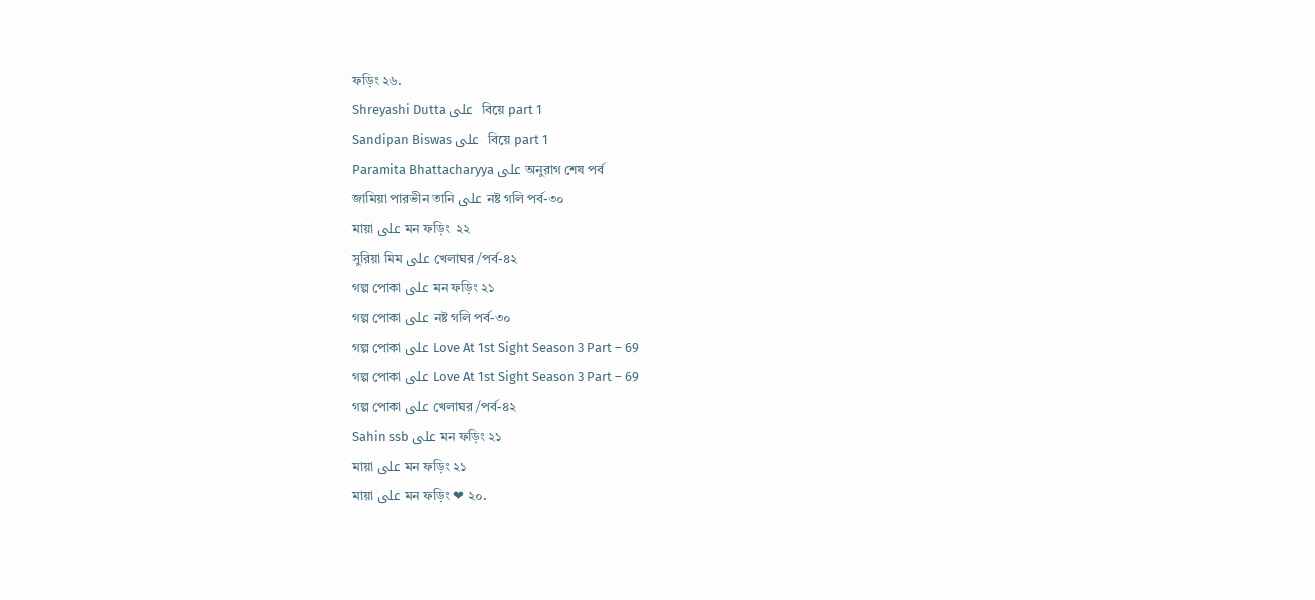ফড়িং ২৬.
Shreyashi Dutta على  বিয়ে part 1
Sandipan Biswas على  বিয়ে part 1
Paramita Bhattacharyya على অনুরাগ শেষ পর্ব
জামিয়া পারভীন তানি على নষ্ট গলি পর্ব-৩০
মায়া على মন ফড়িং  ২২
সুরিয়া মিম على খেলাঘর /পর্ব-৪২
গল্প পোকা على মন ফড়িং ২১
গল্প পোকা على নষ্ট গলি পর্ব-৩০
গল্প পোকা على Love At 1st Sight Season 3 Part – 69
গল্প পোকা على Love At 1st Sight Season 3 Part – 69
গল্প পোকা على খেলাঘর /পর্ব-৪২
Sahin ssb على মন ফড়িং ২১
মায়া على মন ফড়িং ২১
মায়া على মন ফড়িং ❤ ২০.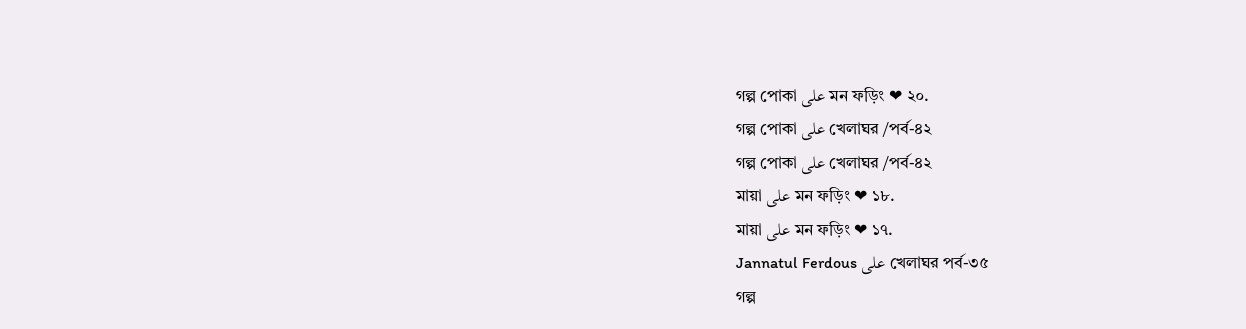গল্প পোকা على মন ফড়িং ❤ ২০.
গল্প পোকা على খেলাঘর /পর্ব-৪২
গল্প পোকা على খেলাঘর /পর্ব-৪২
মায়া على মন ফড়িং ❤ ১৮.
মায়া على মন ফড়িং ❤ ১৭.
Jannatul Ferdous على খেলাঘর পর্ব-৩৫
গল্প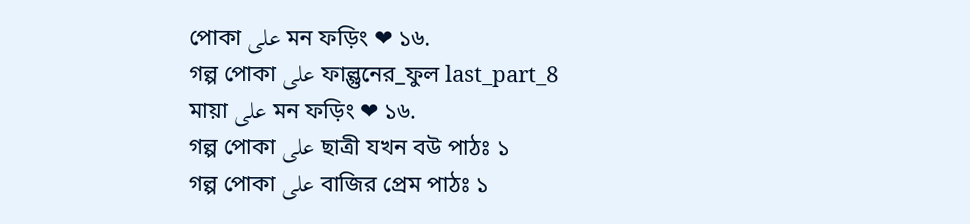পোকা على মন ফড়িং ❤ ১৬.
গল্প পোকা على ফাল্গুনের_ফুল last_part_8
মায়া على মন ফড়িং ❤ ১৬.
গল্প পোকা على ছাত্রী যখন বউ পাঠঃ ১
গল্প পোকা على বাজির প্রেম পাঠঃ ১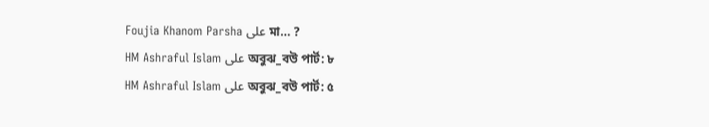Foujia Khanom Parsha على মা… ?
HM Ashraful Islam على অবুঝ_বউ পার্ট: ৮
HM Ashraful Islam على অবুঝ_বউ পার্ট: ৫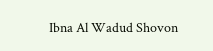Ibna Al Wadud Shovon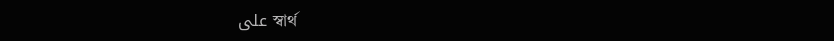على স্বার্থ